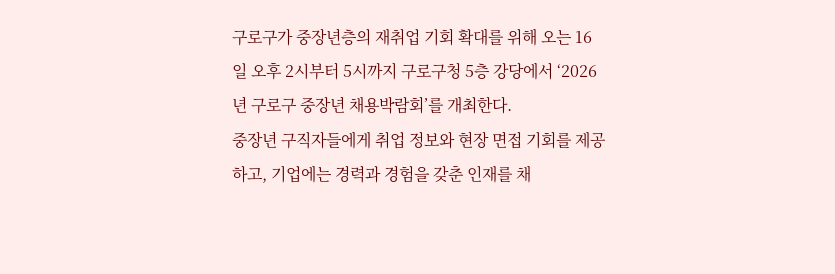구로구가 중장년층의 재취업 기회 확대를 위해 오는 16일 오후 2시부터 5시까지 구로구청 5층 강당에서 ‘2026년 구로구 중장년 채용박람회’를 개최한다.
중장년 구직자들에게 취업 정보와 현장 면접 기회를 제공하고, 기업에는 경력과 경험을 갖춘 인재를 채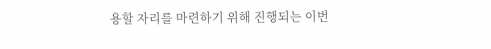용할 자리를 마련하기 위해 진행되는 이번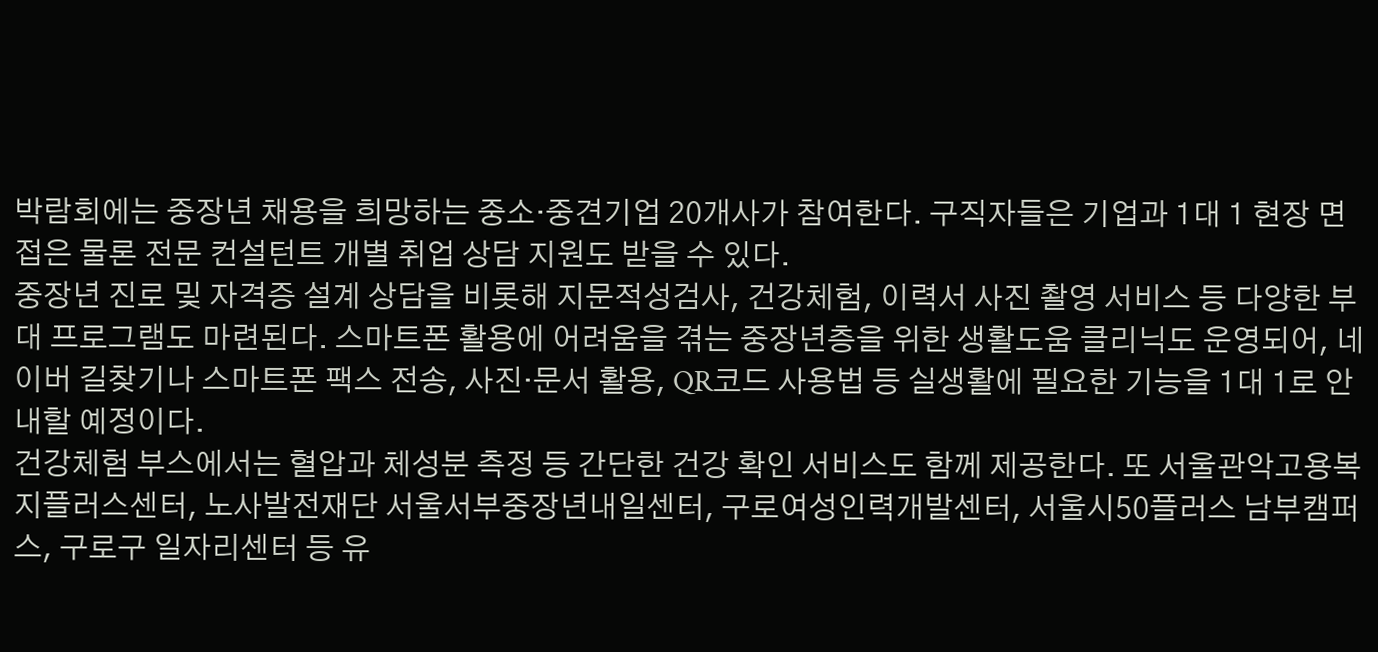박람회에는 중장년 채용을 희망하는 중소·중견기업 20개사가 참여한다. 구직자들은 기업과 1대 1 현장 면접은 물론 전문 컨설턴트 개별 취업 상담 지원도 받을 수 있다.
중장년 진로 및 자격증 설계 상담을 비롯해 지문적성검사, 건강체험, 이력서 사진 촬영 서비스 등 다양한 부대 프로그램도 마련된다. 스마트폰 활용에 어려움을 겪는 중장년층을 위한 생활도움 클리닉도 운영되어, 네이버 길찾기나 스마트폰 팩스 전송, 사진·문서 활용, QR코드 사용법 등 실생활에 필요한 기능을 1대 1로 안내할 예정이다.
건강체험 부스에서는 혈압과 체성분 측정 등 간단한 건강 확인 서비스도 함께 제공한다. 또 서울관악고용복지플러스센터, 노사발전재단 서울서부중장년내일센터, 구로여성인력개발센터, 서울시50플러스 남부캠퍼스, 구로구 일자리센터 등 유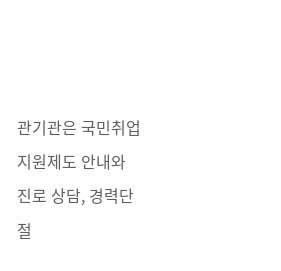관기관은 국민취업지원제도 안내와 진로 상담, 경력단절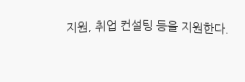지원, 취업 컨설팅 등을 지원한다.